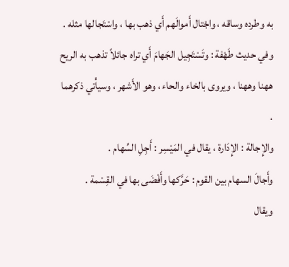به وطرده وساقه ، واجْتال أَموالَهم أَي ذهب بها ، واسْتَجالها مثله .
وفي حديث طَهْفة : وتَسْتَجِيل الجَهامَ أَي تراه جائلاً تذهب به الريح ههنا وههنا ، ويروى بالخاء والحاء ، وهو الأَشهر ، وسيأْتي ذكرهما .
والإِجالة : الإِدَارة ، يقال في المَيْسِر : أَجِلِ السِّهام .
وأَجالَ السهام بين القوم : حَرَّكها وأَفْضَى بها في القِسْمة .
ويقال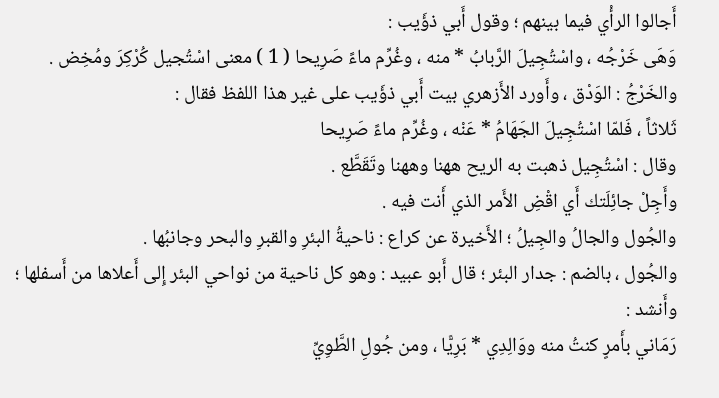أَجالوا الرأْي فيما بينهم ؛ وقول أَبي ذؤَيب :
وَهَى خَرْجُه ، واسْتُجِيلَ الرَّبابُ * منه ، وغُرِّم ماءً صَرِيحا ( 1 ) معنى اسْتُجيل كُرْكِرَ ومُخِض .
والخَرْجُ : الوَدْق ، وأَورد الأَزهري بيت أَبي ذؤَيب على غير هذا اللفظ فقال :
ثَلاثاً ، فَلمّا اسْتُجِيلَ الجَهَامُ * عَنْه ، وغُرِّم ماءً صَرِيحا
وقال : اسْتُجِيل ذهبت به الريح ههنا وههنا وتَقَطَّع .
وأَجِلْ جائِلَتك أَي اقْضِ الأَمر الذي أَنت فيه .
والجُول والجالُ والجِيلُ ؛ الأَخيرة عن كراع : ناحيةُ البئرِ والقبرِ والبحر وجانبُها .
والجُول ، بالضم : جدار البئر ؛ قال أَبو عبيد : وهو كل ناحية من نواحي البئر إِلى أَعلاها من أَسفلها ؛ وأَنشد :
رَمَاني بأَمرٍ كنتُ منه ووَالِدِي * بَرِيًّا ، ومن جُولِ الطَّوِيِّ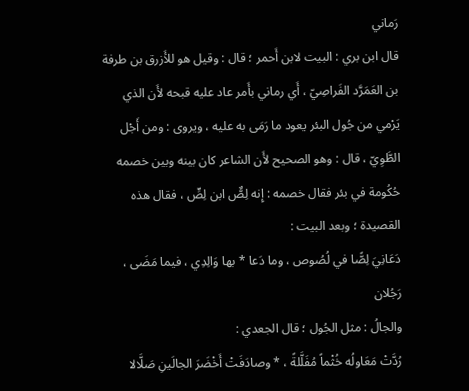رَماني
قال ابن بري : البيت لابن أَحمر ؛ قال : وقيل هو للأَزرق بن طرفة بن العَمَرَّد الفَراصِيّ ، أَي رماني بأَمر عاد عليه قبحه لأَن الذي يَرْمي من جُول البئر يعود ما رَمَى به عليه ، ويروى : ومن أَجْل الطَّوِيّ ، قال : وهو الصحيح لأَن الشاعر كان بينه وبين خصمه حُكُومة في بئر فقال خصمه : إِنه لِصٌّ ابن لِصٍّ ، فقال هذه القصيدة ؛ وبعد البيت :
دَعَانِيَ لِصًّا في لُصُوص ، وما دَعا * بها وَالِدِي ، فيما مَضَى ، رَجُلان
والجالُ : مثل الجُول ؛ قال الجعدي :
رُدَّتْ مَعَاولُه خُثْماً مُفَلَّلةً ، * وصادَفَتْ أَخْضَرَ الجالَينِ صَلَّالا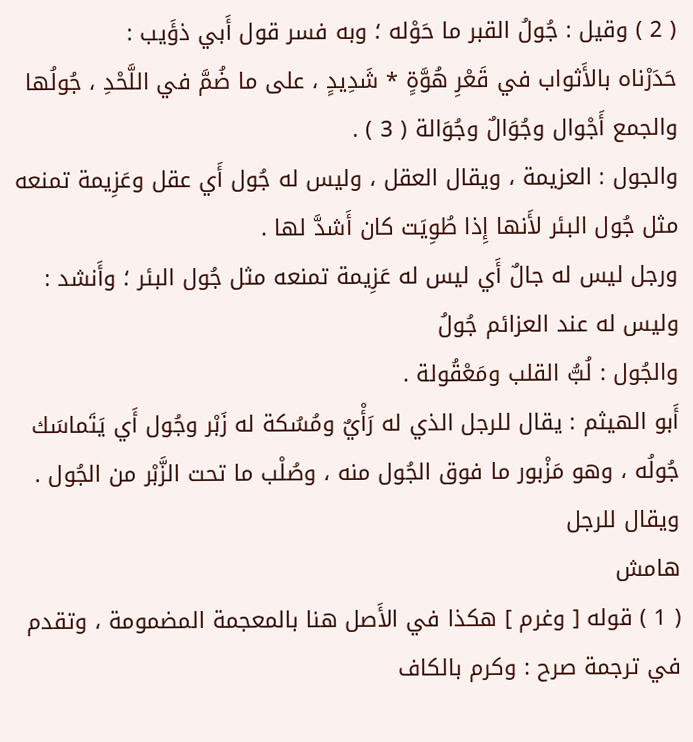( 2 ) وقيل : جُولُ القبر ما حَوْله ؛ وبه فسر قول أَبي ذؤَيب :
حَدَرْناه بالأَثواب في قَعْرِ هُوَّةٍ * شَدِيدٍ ، على ما ضُمَّ في اللَّحْدِ ، جُولُها
والجمع أَجْوال وجُوَالٌ وجُوَالة ( 3 ) .
والجول : العزيمة ، ويقال العقل ، وليس له جُول أَي عقل وعَزِيمة تمنعه مثل جُول البئر لأَنها إِذا طُوِيَت كان أَشدَّ لها .
ورجل ليس له جالٌ أَي ليس له عَزِيمة تمنعه مثل جُول البئر ؛ وأَنشد :
وليس له عند العزائم جُولُ
والجُول : لُبُّ القلب ومَعْقُولة .
أَبو الهيثم : يقال للرجل الذي له رَأْيٌ ومُسُكة له زَبْر وجُول أَي يَتَماسَك جُولُه ، وهو مَزْبور ما فوق الجُول منه ، وصُلْب ما تحت الزَّبْر من الجُول .
ويقال للرجل
هامش
( 1 ) قوله [ وغرم ] هكذا في الأَصل هنا بالمعجمة المضمومة ، وتقدم في ترجمة صرح : وكرم بالكاف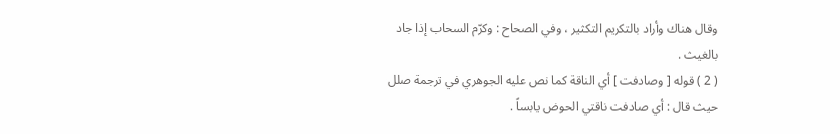وقال هناك وأراد بالتكريم التكثير ، وفي الصحاح : وكرّم السحاب إذا جاد بالغيث .
( 2 ) قوله [ وصادفت ] أي الناقة كما نص عليه الجوهري في ترجمة صلل حيث قال : أي صادفت ناقتي الحوض يابساً .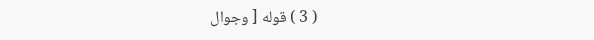( 3 ) قوله [ وجوال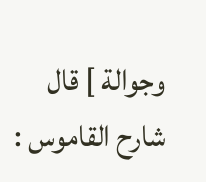وجوالة ] قال شارح القاموس :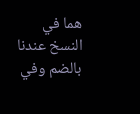هما في النسخ عندنا بالضم وفي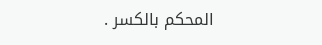المحكم بالكسر .